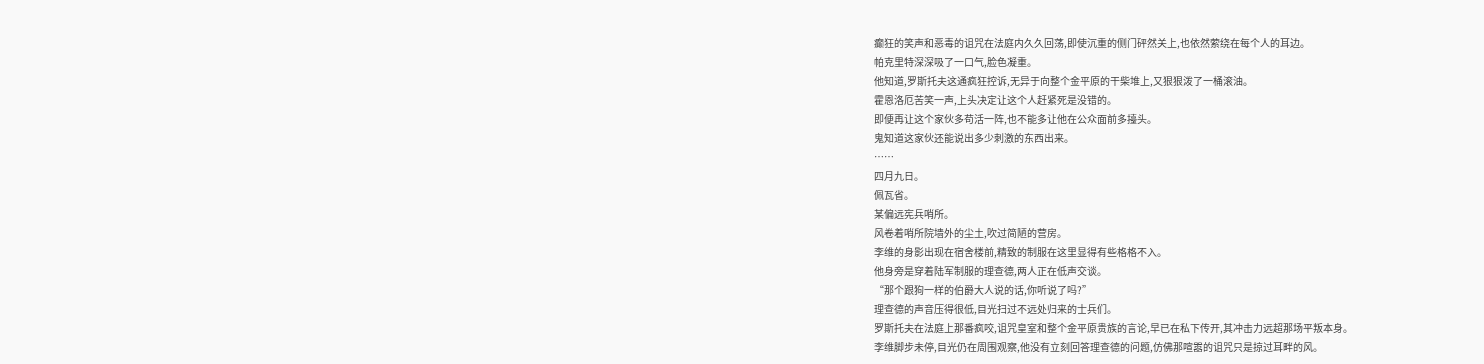癫狂的笑声和恶毒的诅咒在法庭内久久回荡,即使沉重的侧门砰然关上,也依然萦绕在每个人的耳边。
帕克里特深深吸了一口气,脸色凝重。
他知道,罗斯托夫这通疯狂控诉,无异于向整个金平原的干柴堆上,又狠狠泼了一桶滚油。
霍恩洛厄苦笑一声,上头决定让这个人赶紧死是没错的。
即便再让这个家伙多苟活一阵,也不能多让他在公众面前多擡头。
鬼知道这家伙还能说出多少刺激的东西出来。
……
四月九日。
佩瓦省。
某偏远宪兵哨所。
风卷着哨所院墙外的尘土,吹过简陋的营房。
李维的身影出现在宿舍楼前,精致的制服在这里显得有些格格不入。
他身旁是穿着陆军制服的理查德,两人正在低声交谈。
“那个跟狗一样的伯爵大人说的话,你听说了吗?”
理查德的声音压得很低,目光扫过不远处归来的士兵们。
罗斯托夫在法庭上那番疯咬,诅咒皇室和整个金平原贵族的言论,早已在私下传开,其冲击力远超那场平叛本身。
李维脚步未停,目光仍在周围观察,他没有立刻回答理查德的问题,仿佛那喧嚣的诅咒只是掠过耳畔的风。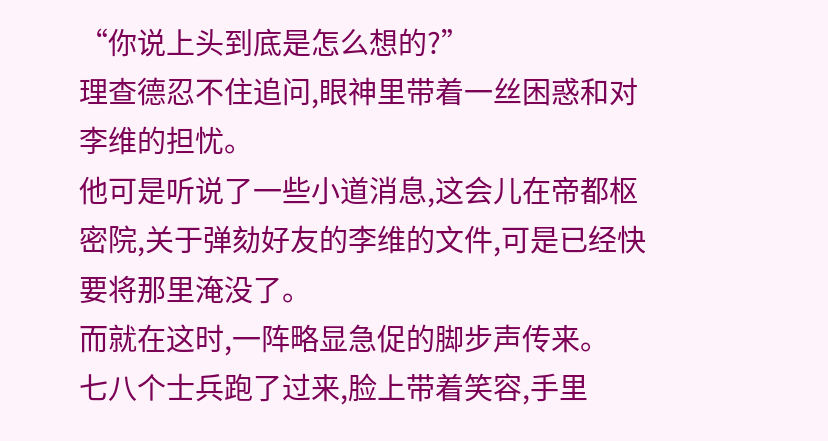“你说上头到底是怎么想的?”
理查德忍不住追问,眼神里带着一丝困惑和对李维的担忧。
他可是听说了一些小道消息,这会儿在帝都枢密院,关于弹劾好友的李维的文件,可是已经快要将那里淹没了。
而就在这时,一阵略显急促的脚步声传来。
七八个士兵跑了过来,脸上带着笑容,手里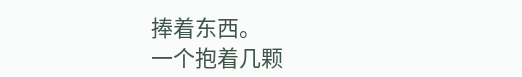捧着东西。
一个抱着几颗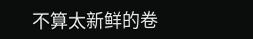不算太新鲜的卷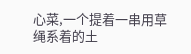心菜,一个提着一串用草绳系着的土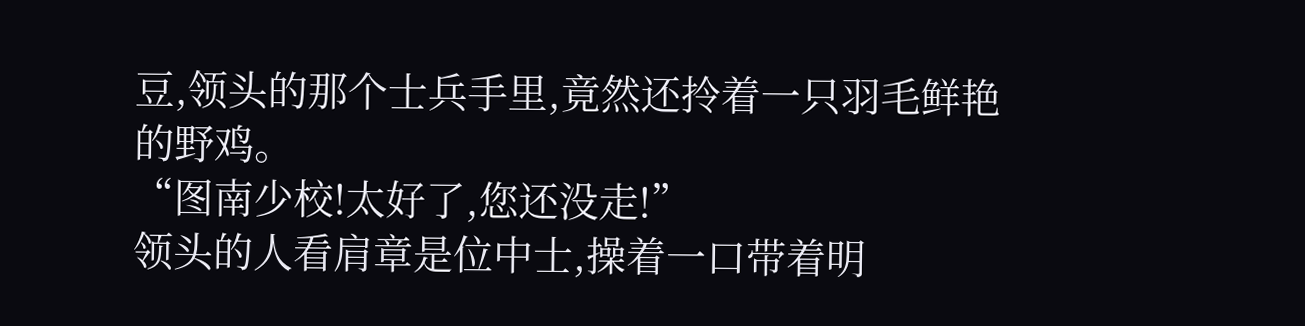豆,领头的那个士兵手里,竟然还拎着一只羽毛鲜艳的野鸡。
“图南少校!太好了,您还没走!”
领头的人看肩章是位中士,操着一口带着明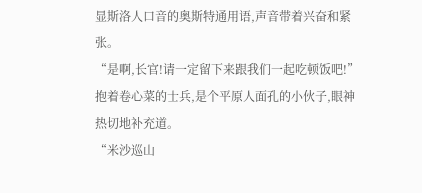显斯洛人口音的奥斯特通用语,声音带着兴奋和紧张。
“是啊,长官!请一定留下来跟我们一起吃顿饭吧!”
抱着卷心菜的士兵,是个平原人面孔的小伙子,眼神热切地补充道。
“米沙巡山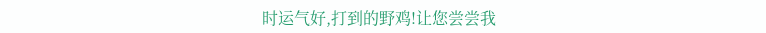时运气好,打到的野鸡!让您尝尝我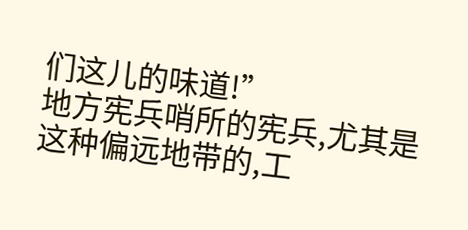们这儿的味道!”
地方宪兵哨所的宪兵,尤其是这种偏远地带的,工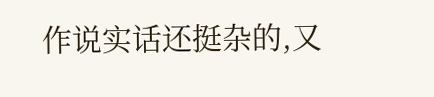作说实话还挺杂的,又